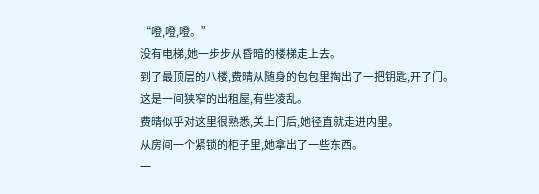“噔,噔,噔。”
没有电梯,她一步步从昏暗的楼梯走上去。
到了最顶层的八楼,费晴从随身的包包里掏出了一把钥匙,开了门。
这是一间狭窄的出租屋,有些凌乱。
费晴似乎对这里很熟悉,关上门后,她径直就走进内里。
从房间一个紧锁的柜子里,她拿出了一些东西。
一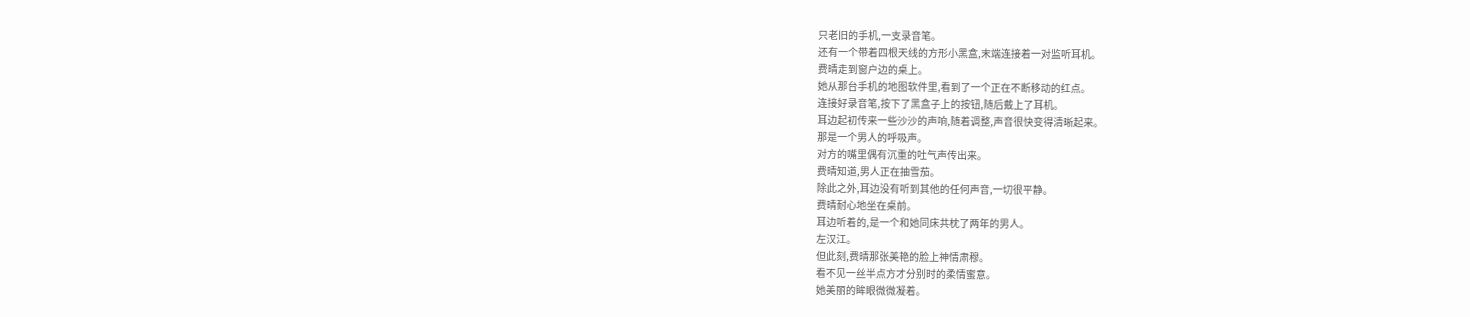只老旧的手机,一支录音笔。
还有一个带着四根天线的方形小黑盒,末端连接着一对监听耳机。
费晴走到窗户边的桌上。
她从那台手机的地图软件里,看到了一个正在不断移动的红点。
连接好录音笔,按下了黑盒子上的按钮,随后戴上了耳机。
耳边起初传来一些沙沙的声响,随着调整,声音很快变得清晰起来。
那是一个男人的呼吸声。
对方的嘴里偶有沉重的吐气声传出来。
费晴知道,男人正在抽雪茄。
除此之外,耳边没有听到其他的任何声音,一切很平静。
费晴耐心地坐在桌前。
耳边听着的,是一个和她同床共枕了两年的男人。
左汉江。
但此刻,费晴那张美艳的脸上神情肃穆。
看不见一丝半点方才分别时的柔情蜜意。
她美丽的眸眼微微凝着。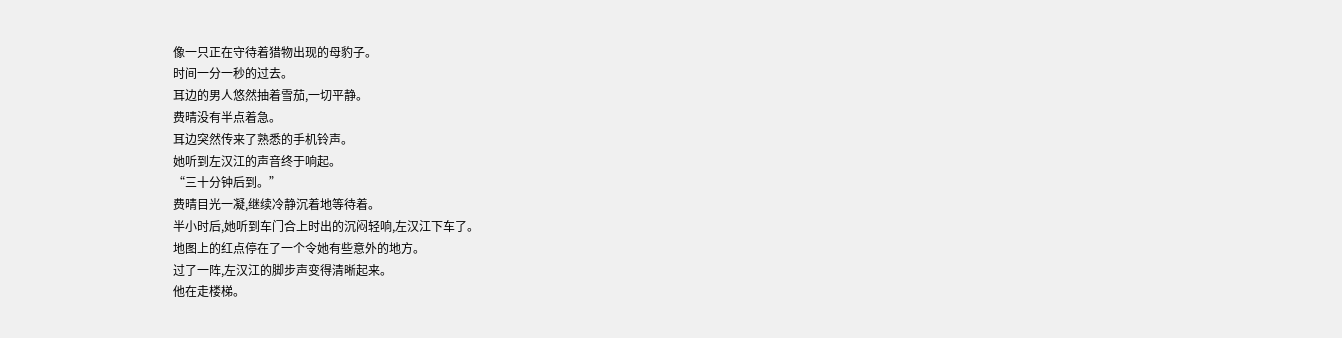像一只正在守待着猎物出现的母豹子。
时间一分一秒的过去。
耳边的男人悠然抽着雪茄,一切平静。
费晴没有半点着急。
耳边突然传来了熟悉的手机铃声。
她听到左汉江的声音终于响起。
“三十分钟后到。”
费晴目光一凝,继续冷静沉着地等待着。
半小时后,她听到车门合上时出的沉闷轻响,左汉江下车了。
地图上的红点停在了一个令她有些意外的地方。
过了一阵,左汉江的脚步声变得清晰起来。
他在走楼梯。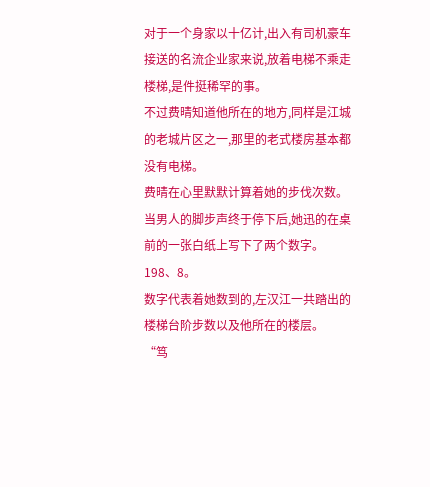对于一个身家以十亿计,出入有司机豪车接送的名流企业家来说,放着电梯不乘走楼梯,是件挺稀罕的事。
不过费晴知道他所在的地方,同样是江城的老城片区之一,那里的老式楼房基本都没有电梯。
费晴在心里默默计算着她的步伐次数。
当男人的脚步声终于停下后,她迅的在桌前的一张白纸上写下了两个数字。
198、8。
数字代表着她数到的,左汉江一共踏出的楼梯台阶步数以及他所在的楼层。
“笃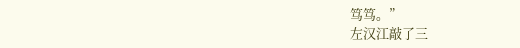笃笃。”
左汉江敲了三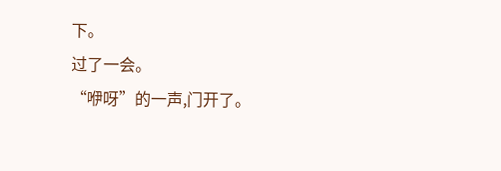下。
过了一会。
“咿呀”的一声,门开了。